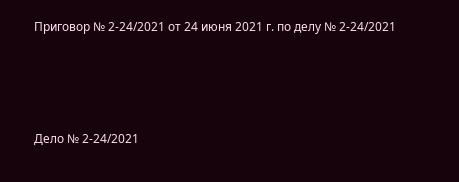Приговор № 2-24/2021 от 24 июня 2021 г. по делу № 2-24/2021




Дело № 2-24/2021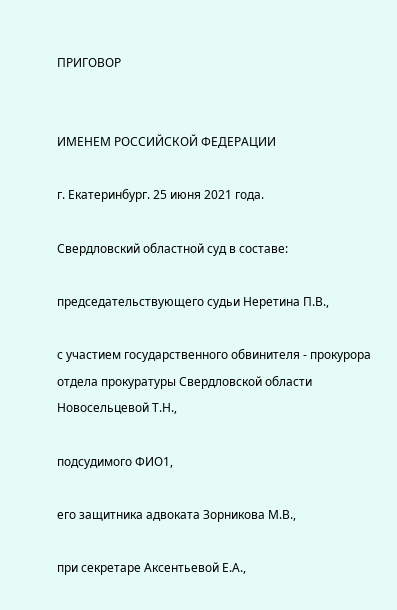ПРИГОВОР


ИМЕНЕМ РОССИЙСКОЙ ФЕДЕРАЦИИ

г. Екатеринбург. 25 июня 2021 года.

Свердловский областной суд в составе:

председательствующего судьи Неретина П.В.,

с участием государственного обвинителя - прокурора отдела прокуратуры Свердловской области Новосельцевой Т.Н.,

подсудимого ФИО1,

его защитника адвоката Зорникова М.В.,

при секретаре Аксентьевой Е.А.,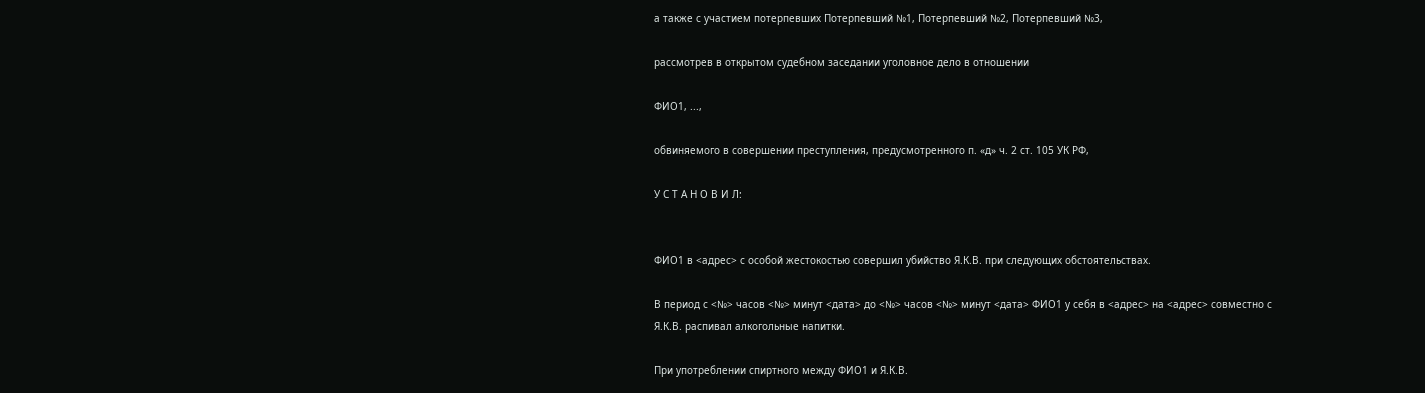а также с участием потерпевших Потерпевший №1, Потерпевший №2, Потерпевший №3,

рассмотрев в открытом судебном заседании уголовное дело в отношении

ФИО1, ...,

обвиняемого в совершении преступления, предусмотренного п. «д» ч. 2 ст. 105 УК РФ,

У С Т А Н О В И Л:


ФИО1 в <адрес> с особой жестокостью совершил убийство Я.К.В. при следующих обстоятельствах.

В период с <№> часов <№> минут <дата> до <№> часов <№> минут <дата> ФИО1 у себя в <адрес> на <адрес> совместно с Я.К.В. распивал алкогольные напитки.

При употреблении спиртного между ФИО1 и Я.К.В.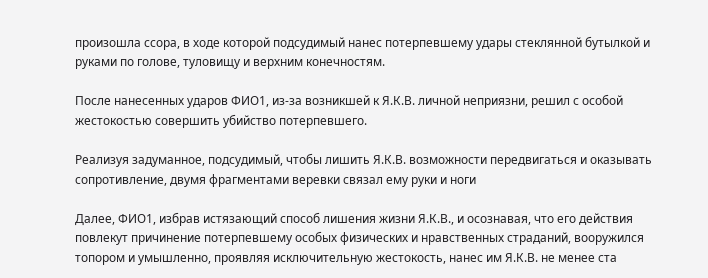произошла ссора, в ходе которой подсудимый нанес потерпевшему удары стеклянной бутылкой и руками по голове, туловищу и верхним конечностям.

После нанесенных ударов ФИО1, из-за возникшей к Я.К.В. личной неприязни, решил с особой жестокостью совершить убийство потерпевшего.

Реализуя задуманное, подсудимый, чтобы лишить Я.К.В. возможности передвигаться и оказывать сопротивление, двумя фрагментами веревки связал ему руки и ноги

Далее, ФИО1, избрав истязающий способ лишения жизни Я.К.В., и осознавая, что его действия повлекут причинение потерпевшему особых физических и нравственных страданий, вооружился топором и умышленно, проявляя исключительную жестокость, нанес им Я.К.В. не менее ста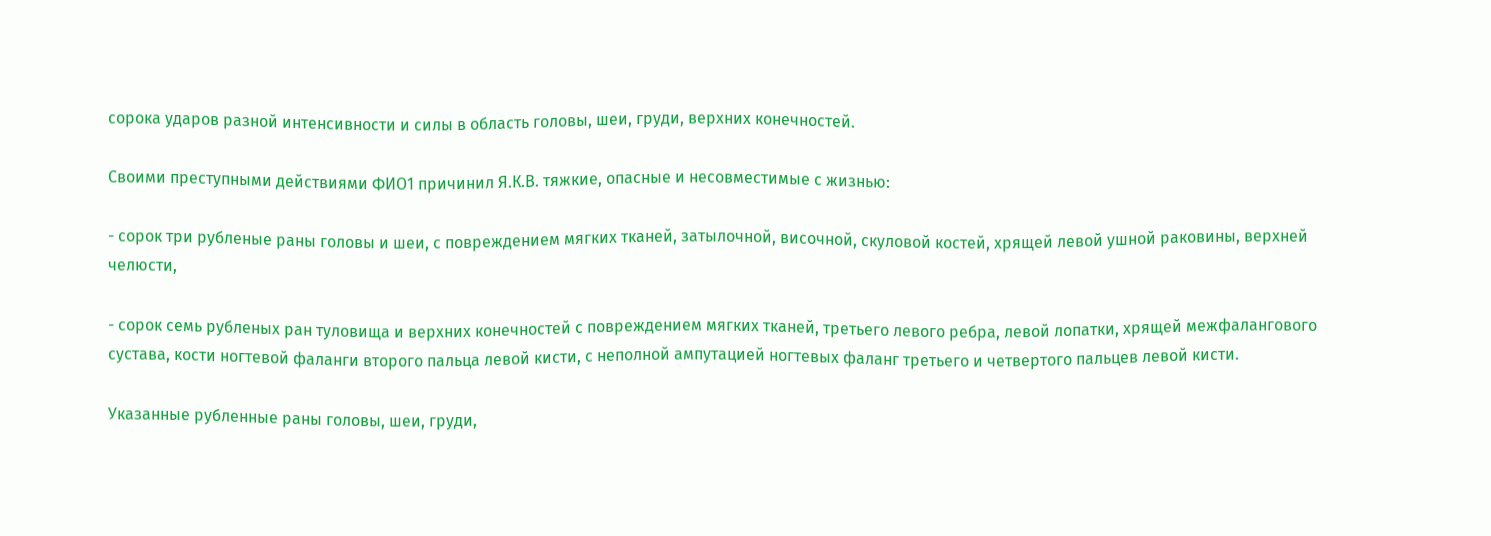сорока ударов разной интенсивности и силы в область головы, шеи, груди, верхних конечностей.

Своими преступными действиями ФИО1 причинил Я.К.В. тяжкие, опасные и несовместимые с жизнью:

- сорок три рубленые раны головы и шеи, с повреждением мягких тканей, затылочной, височной, скуловой костей, хрящей левой ушной раковины, верхней челюсти,

- сорок семь рубленых ран туловища и верхних конечностей с повреждением мягких тканей, третьего левого ребра, левой лопатки, хрящей межфалангового сустава, кости ногтевой фаланги второго пальца левой кисти, с неполной ампутацией ногтевых фаланг третьего и четвертого пальцев левой кисти.

Указанные рубленные раны головы, шеи, груди,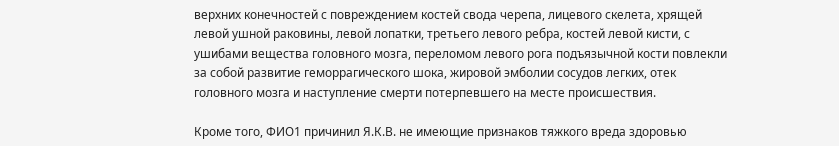верхних конечностей с повреждением костей свода черепа, лицевого скелета, хрящей левой ушной раковины, левой лопатки, третьего левого ребра, костей левой кисти, с ушибами вещества головного мозга, переломом левого рога подъязычной кости повлекли за собой развитие геморрагического шока, жировой эмболии сосудов легких, отек головного мозга и наступление смерти потерпевшего на месте происшествия.

Кроме того, ФИО1 причинил Я.К.В. не имеющие признаков тяжкого вреда здоровью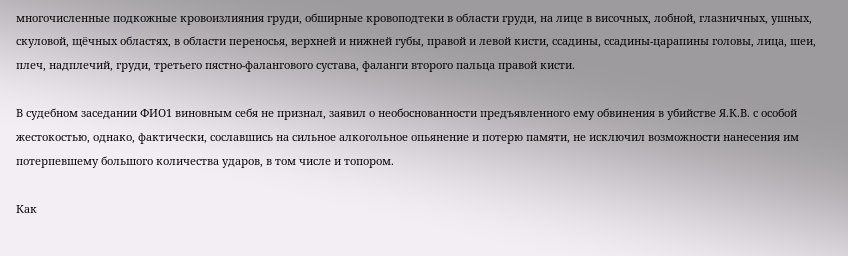многочисленные подкожные кровоизлияния груди, обширные кровоподтеки в области груди, на лице в височных, лобной, глазничных, ушных, скуловой, щёчных областях, в области переносья, верхней и нижней губы, правой и левой кисти, ссадины, ссадины-царапины головы, лица, шеи, плеч, надплечий, груди, третьего пястно-фалангового сустава, фаланги второго пальца правой кисти.

В судебном заседании ФИО1 виновным себя не признал, заявил о необоснованности предъявленного ему обвинения в убийстве Я.К.В. с особой жестокостью, однако, фактически, сославшись на сильное алкогольное опьянение и потерю памяти, не исключил возможности нанесения им потерпевшему большого количества ударов, в том числе и топором.

Как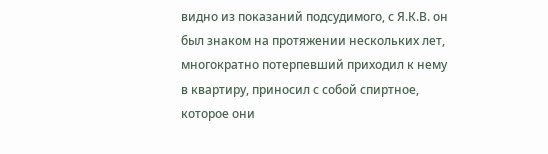видно из показаний подсудимого, с Я.К.В. он был знаком на протяжении нескольких лет, многократно потерпевший приходил к нему в квартиру, приносил с собой спиртное, которое они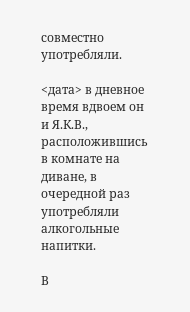совместно употребляли.

<дата> в дневное время вдвоем он и Я.К.В., расположившись в комнате на диване, в очередной раз употребляли алкогольные напитки.

В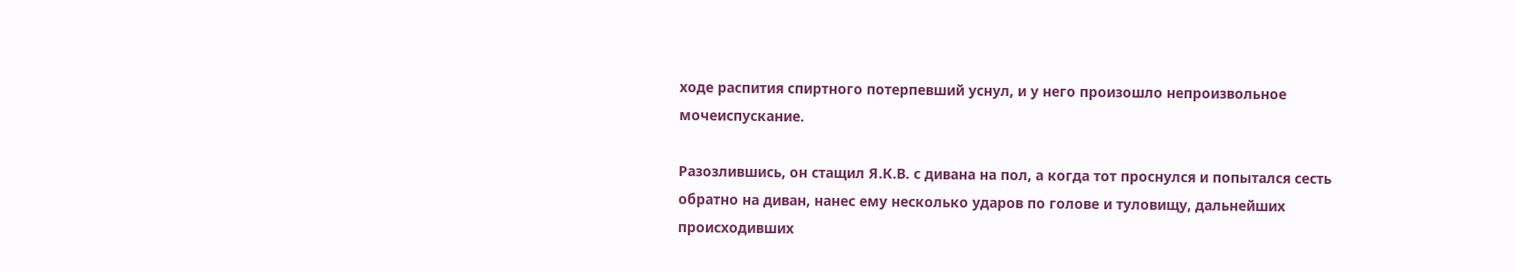ходе распития спиртного потерпевший уснул, и у него произошло непроизвольное мочеиспускание.

Разозлившись, он стащил Я.К.В. с дивана на пол, а когда тот проснулся и попытался сесть обратно на диван, нанес ему несколько ударов по голове и туловищу, дальнейших происходивших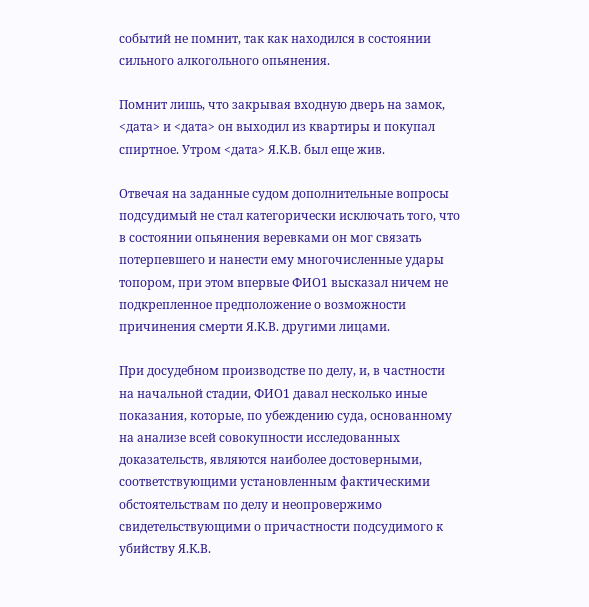событий не помнит, так как находился в состоянии сильного алкогольного опьянения.

Помнит лишь, что закрывая входную дверь на замок, <дата> и <дата> он выходил из квартиры и покупал спиртное. Утром <дата> Я.К.В. был еще жив.

Отвечая на заданные судом дополнительные вопросы подсудимый не стал категорически исключать того, что в состоянии опьянения веревками он мог связать потерпевшего и нанести ему многочисленные удары топором, при этом впервые ФИО1 высказал ничем не подкрепленное предположение о возможности причинения смерти Я.К.В. другими лицами.

При досудебном производстве по делу, и, в частности на начальной стадии, ФИО1 давал несколько иные показания, которые, по убеждению суда, основанному на анализе всей совокупности исследованных доказательств, являются наиболее достоверными, соответствующими установленным фактическими обстоятельствам по делу и неопровержимо свидетельствующими о причастности подсудимого к убийству Я.К.В.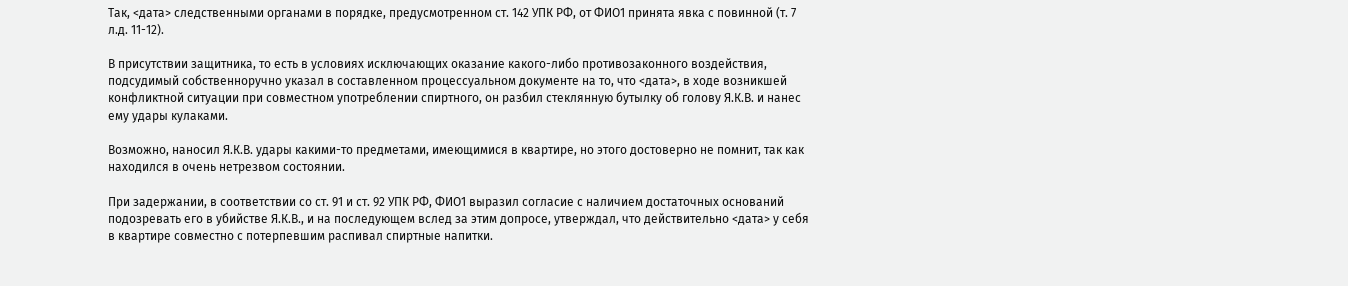Так, <дата> следственными органами в порядке, предусмотренном ст. 142 УПК РФ, от ФИО1 принята явка с повинной (т. 7 л.д. 11-12).

В присутствии защитника, то есть в условиях исключающих оказание какого-либо противозаконного воздействия, подсудимый собственноручно указал в составленном процессуальном документе на то, что <дата>, в ходе возникшей конфликтной ситуации при совместном употреблении спиртного, он разбил стеклянную бутылку об голову Я.К.В. и нанес ему удары кулаками.

Возможно, наносил Я.К.В. удары какими-то предметами, имеющимися в квартире, но этого достоверно не помнит, так как находился в очень нетрезвом состоянии.

При задержании, в соответствии со ст. 91 и ст. 92 УПК РФ, ФИО1 выразил согласие с наличием достаточных оснований подозревать его в убийстве Я.К.В., и на последующем вслед за этим допросе, утверждал, что действительно <дата> у себя в квартире совместно с потерпевшим распивал спиртные напитки.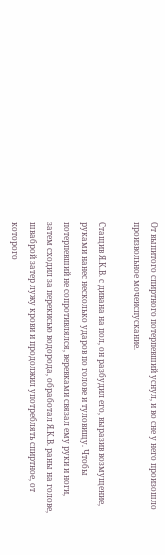От выпитого спиртного потерпевший уснул, и во сне у него произошло произвольное мочеиспускание.

Стащив Я.К.В. с дивана на пол, он разбудил его, выразив возмущение, руками нанес несколько ударов по голове и туловищу. Чтобы потерпевший не сопротивлялся, веревками связал ему руки и ноги, затем сходил за перекисью водорода, обработал Я.К.В. раны на голове, шваброй затер лужу крови и продолжил употреблять спиртное, от которого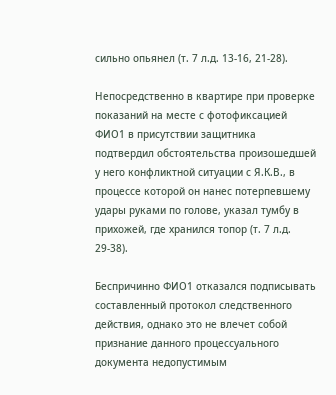сильно опьянел (т. 7 л.д. 13-16, 21-28).

Непосредственно в квартире при проверке показаний на месте с фотофиксацией ФИО1 в присутствии защитника подтвердил обстоятельства произошедшей у него конфликтной ситуации с Я.К.В., в процессе которой он нанес потерпевшему удары руками по голове, указал тумбу в прихожей, где хранился топор (т. 7 л.д. 29-38).

Беспричинно ФИО1 отказался подписывать составленный протокол следственного действия, однако это не влечет собой признание данного процессуального документа недопустимым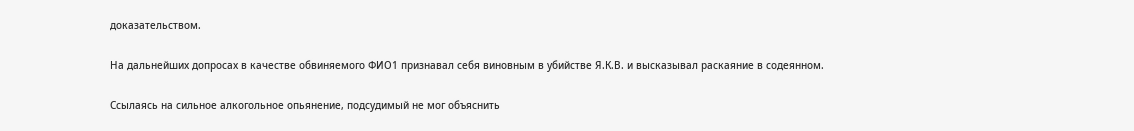доказательством.

На дальнейших допросах в качестве обвиняемого ФИО1 признавал себя виновным в убийстве Я.К.В. и высказывал раскаяние в содеянном.

Ссылаясь на сильное алкогольное опьянение, подсудимый не мог объяснить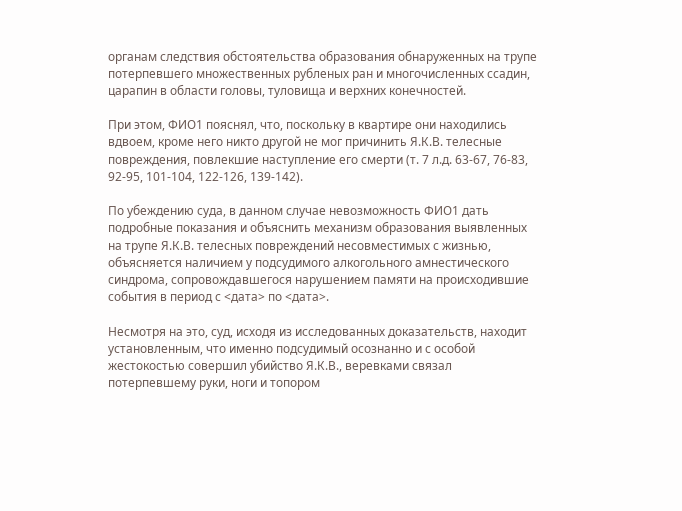органам следствия обстоятельства образования обнаруженных на трупе потерпевшего множественных рубленых ран и многочисленных ссадин, царапин в области головы, туловища и верхних конечностей.

При этом, ФИО1 пояснял, что, поскольку в квартире они находились вдвоем, кроме него никто другой не мог причинить Я.К.В. телесные повреждения, повлекшие наступление его смерти (т. 7 л.д. 63-67, 76-83, 92-95, 101-104, 122-126, 139-142).

По убеждению суда, в данном случае невозможность ФИО1 дать подробные показания и объяснить механизм образования выявленных на трупе Я.К.В. телесных повреждений несовместимых с жизнью, объясняется наличием у подсудимого алкогольного амнестического синдрома, сопровождавшегося нарушением памяти на происходившие события в период с <дата> по <дата>.

Несмотря на это, суд, исходя из исследованных доказательств, находит установленным, что именно подсудимый осознанно и с особой жестокостью совершил убийство Я.К.В., веревками связал потерпевшему руки, ноги и топором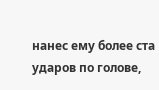нанес ему более ста ударов по голове,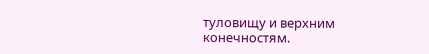туловищу и верхним конечностям.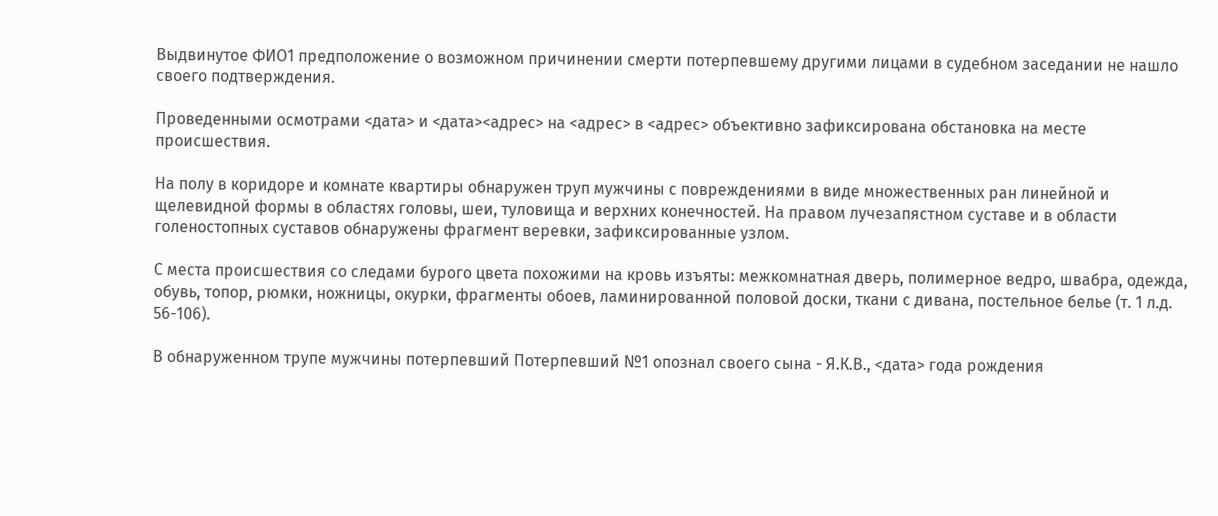Выдвинутое ФИО1 предположение о возможном причинении смерти потерпевшему другими лицами в судебном заседании не нашло своего подтверждения.

Проведенными осмотрами <дата> и <дата><адрес> на <адрес> в <адрес> объективно зафиксирована обстановка на месте происшествия.

На полу в коридоре и комнате квартиры обнаружен труп мужчины с повреждениями в виде множественных ран линейной и щелевидной формы в областях головы, шеи, туловища и верхних конечностей. На правом лучезапястном суставе и в области голеностопных суставов обнаружены фрагмент веревки, зафиксированные узлом.

С места происшествия со следами бурого цвета похожими на кровь изъяты: межкомнатная дверь, полимерное ведро, швабра, одежда, обувь, топор, рюмки, ножницы, окурки, фрагменты обоев, ламинированной половой доски, ткани с дивана, постельное белье (т. 1 л.д. 56-106).

В обнаруженном трупе мужчины потерпевший Потерпевший №1 опознал своего сына - Я.К.В., <дата> года рождения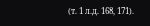(т. 1 л.д. 168, 171).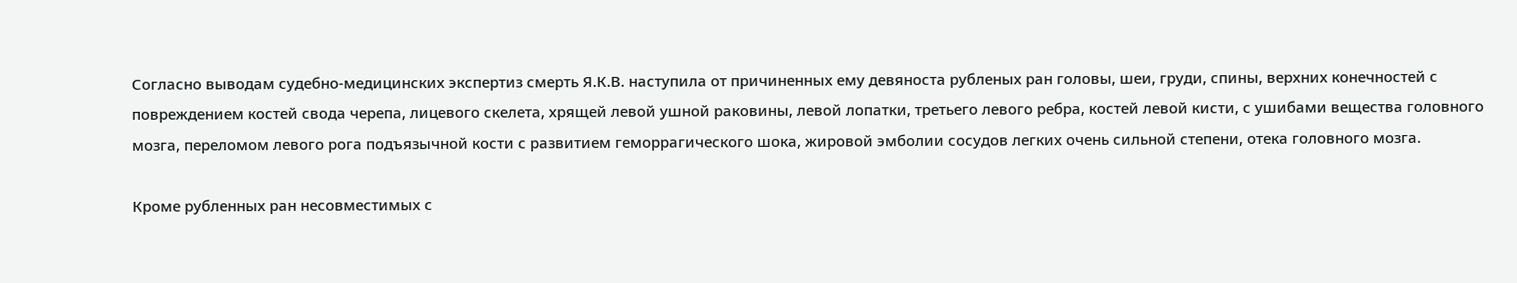Согласно выводам судебно-медицинских экспертиз смерть Я.К.В. наступила от причиненных ему девяноста рубленых ран головы, шеи, груди, спины, верхних конечностей с повреждением костей свода черепа, лицевого скелета, хрящей левой ушной раковины, левой лопатки, третьего левого ребра, костей левой кисти, с ушибами вещества головного мозга, переломом левого рога подъязычной кости с развитием геморрагического шока, жировой эмболии сосудов легких очень сильной степени, отека головного мозга.

Кроме рубленных ран несовместимых с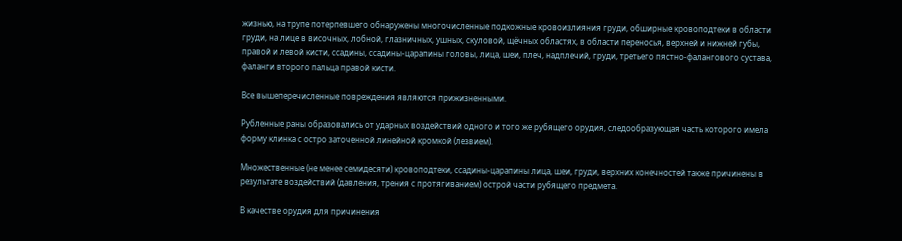жизнью, на трупе потерпевшего обнаружены многочисленные подкожные кровоизлияния груди, обширные кровоподтеки в области груди, на лице в височных, лобной, глазничных, ушных, скуловой, щёчных областях, в области переносья, верхней и нижней губы, правой и левой кисти, ссадины, ссадины-царапины головы, лица, шеи, плеч, надплечий, груди, третьего пястно-фалангового сустава, фаланги второго пальца правой кисти.

Все вышеперечисленные повреждения являются прижизненными.

Рубленные раны образовались от ударных воздействий одного и того же рубящего орудия, следообразующая часть которого имела форму клинка с остро заточенной линейной кромкой (лезвием).

Множественные (не менее семидесяти) кровоподтеки, ссадины-царапины лица, шеи, груди, верхних конечностей также причинены в результате воздействий (давления, трения с протягиванием) острой части рубящего предмета.

В качестве орудия для причинения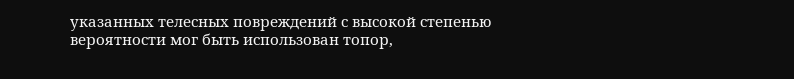указанных телесных повреждений с высокой степенью вероятности мог быть использован топор,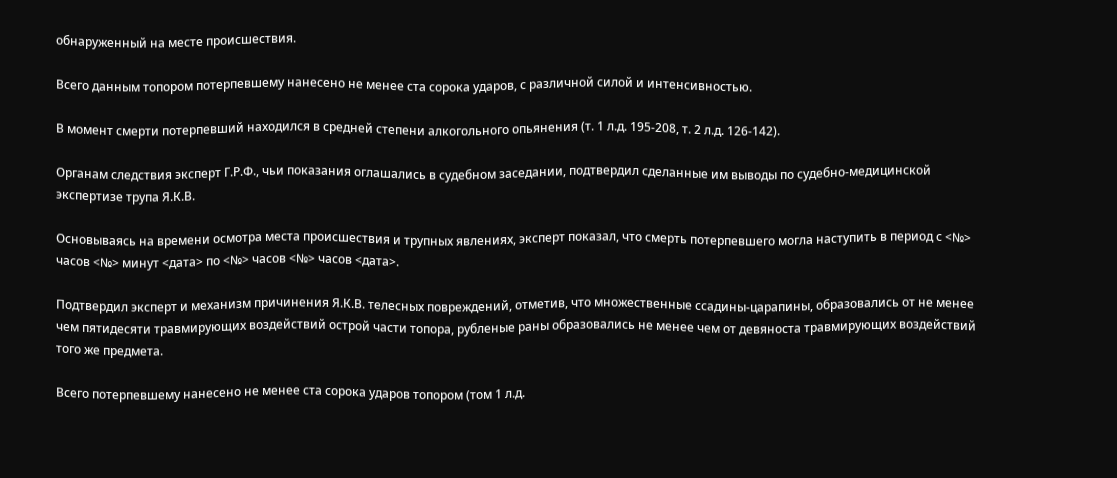обнаруженный на месте происшествия.

Всего данным топором потерпевшему нанесено не менее ста сорока ударов, с различной силой и интенсивностью.

В момент смерти потерпевший находился в средней степени алкогольного опьянения (т. 1 л.д. 195-208, т. 2 л.д. 126-142).

Органам следствия эксперт Г.Р.Ф., чьи показания оглашались в судебном заседании, подтвердил сделанные им выводы по судебно-медицинской экспертизе трупа Я.К.В.

Основываясь на времени осмотра места происшествия и трупных явлениях, эксперт показал, что смерть потерпевшего могла наступить в период с <№> часов <№> минут <дата> по <№> часов <№> часов <дата>.

Подтвердил эксперт и механизм причинения Я.К.В. телесных повреждений, отметив, что множественные ссадины-царапины, образовались от не менее чем пятидесяти травмирующих воздействий острой части топора, рубленые раны образовались не менее чем от девяноста травмирующих воздействий того же предмета.

Всего потерпевшему нанесено не менее ста сорока ударов топором (том 1 л.д.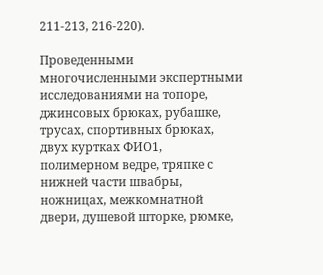211-213, 216-220).

Проведенными многочисленными экспертными исследованиями на топоре, джинсовых брюках, рубашке, трусах, спортивных брюках, двух куртках ФИО1, полимерном ведре, тряпке с нижней части швабры, ножницах, межкомнатной двери, душевой шторке, рюмке,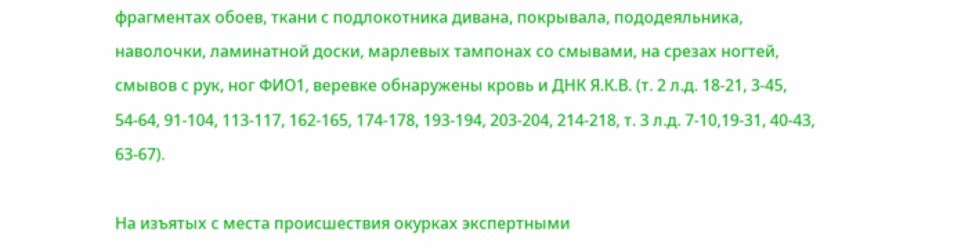фрагментах обоев, ткани с подлокотника дивана, покрывала, пододеяльника, наволочки, ламинатной доски, марлевых тампонах со смывами, на срезах ногтей, смывов с рук, ног ФИО1, веревке обнаружены кровь и ДНК Я.К.В. (т. 2 л.д. 18-21, 3-45, 54-64, 91-104, 113-117, 162-165, 174-178, 193-194, 203-204, 214-218, т. 3 л.д. 7-10,19-31, 40-43, 63-67).

На изъятых с места происшествия окурках экспертными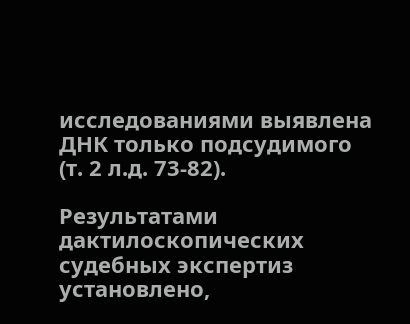исследованиями выявлена ДНК только подсудимого (т. 2 л.д. 73-82).

Результатами дактилоскопических судебных экспертиз установлено,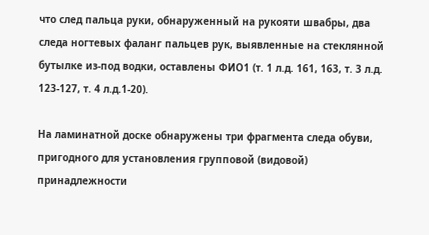что след пальца руки, обнаруженный на рукояти швабры, два следа ногтевых фаланг пальцев рук, выявленные на стеклянной бутылке из-под водки, оставлены ФИО1 (т. 1 л.д. 161, 163, т. 3 л.д. 123-127, т. 4 л.д.1-20).

На ламинатной доске обнаружены три фрагмента следа обуви, пригодного для установления групповой (видовой) принадлежности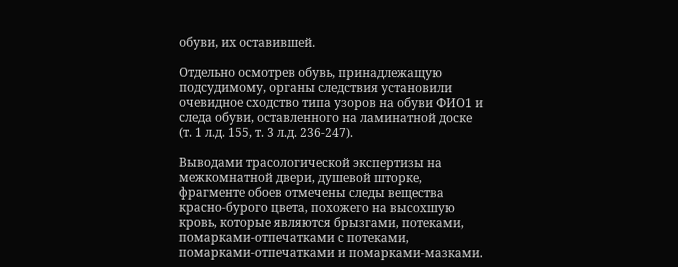обуви, их оставившей.

Отдельно осмотрев обувь, принадлежащую подсудимому, органы следствия установили очевидное сходство типа узоров на обуви ФИО1 и следа обуви, оставленного на ламинатной доске (т. 1 л.д. 155, т. 3 л.д. 236-247).

Выводами трасологической экспертизы на межкомнатной двери, душевой шторке, фрагменте обоев отмечены следы вещества красно-бурого цвета, похожего на высохшую кровь, которые являются брызгами, потеками, помарками-отпечатками с потеками, помарками-отпечатками и помарками-мазками.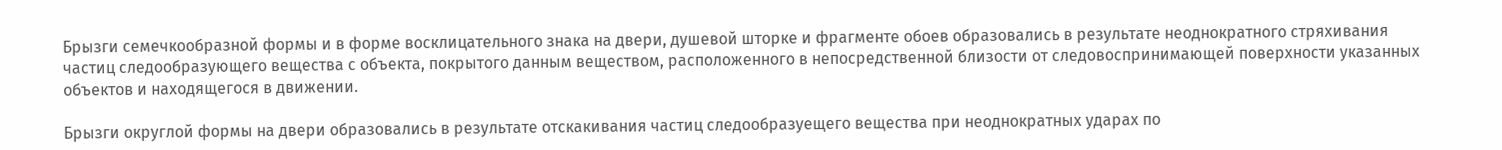Брызги семечкообразной формы и в форме восклицательного знака на двери, душевой шторке и фрагменте обоев образовались в результате неоднократного стряхивания частиц следообразующего вещества с объекта, покрытого данным веществом, расположенного в непосредственной близости от следовоспринимающей поверхности указанных объектов и находящегося в движении.

Брызги округлой формы на двери образовались в результате отскакивания частиц следообразуещего вещества при неоднократных ударах по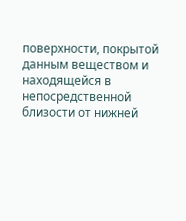поверхности, покрытой данным веществом и находящейся в непосредственной близости от нижней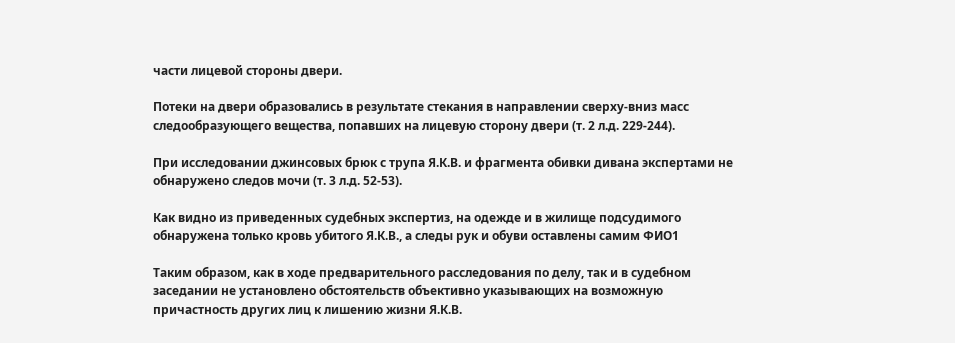части лицевой стороны двери.

Потеки на двери образовались в результате стекания в направлении сверху-вниз масс следообразующего вещества, попавших на лицевую сторону двери (т. 2 л.д. 229-244).

При исследовании джинсовых брюк с трупа Я.К.В. и фрагмента обивки дивана экспертами не обнаружено следов мочи (т. 3 л.д. 52-53).

Как видно из приведенных судебных экспертиз, на одежде и в жилище подсудимого обнаружена только кровь убитого Я.К.В., а следы рук и обуви оставлены самим ФИО1

Таким образом, как в ходе предварительного расследования по делу, так и в судебном заседании не установлено обстоятельств объективно указывающих на возможную причастность других лиц к лишению жизни Я.К.В.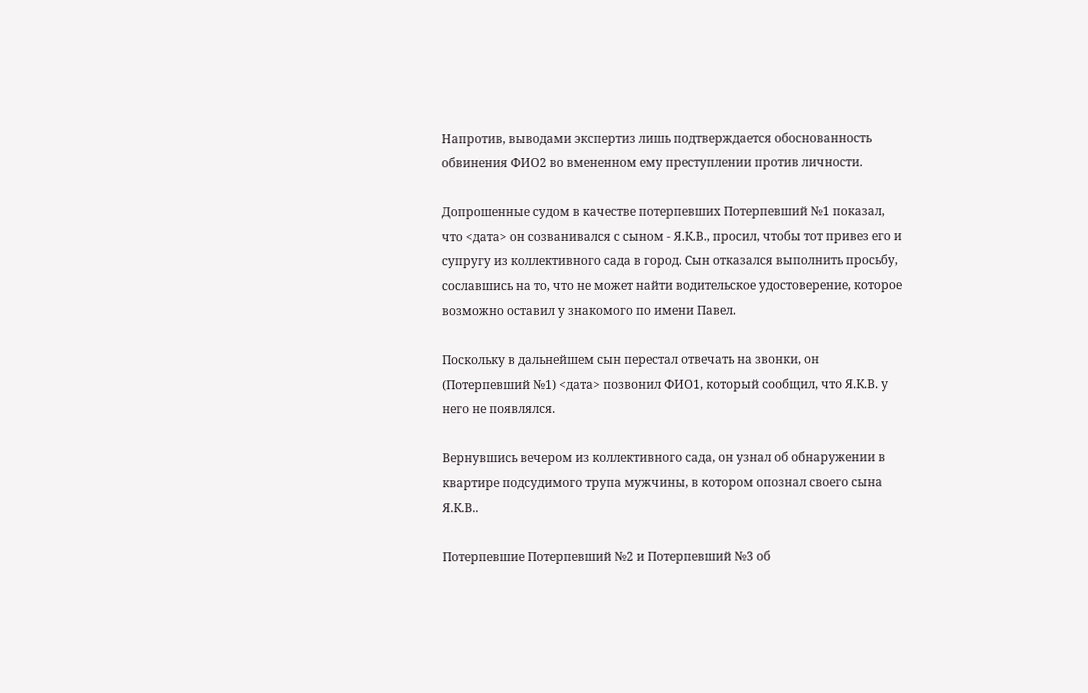Напротив, выводами экспертиз лишь подтверждается обоснованность обвинения ФИО2 во вмененном ему преступлении против личности.

Допрошенные судом в качестве потерпевших Потерпевший №1 показал, что <дата> он созванивался с сыном - Я.К.В., просил, чтобы тот привез его и супругу из коллективного сада в город. Сын отказался выполнить просьбу, сославшись на то, что не может найти водительское удостоверение, которое возможно оставил у знакомого по имени Павел.

Поскольку в дальнейшем сын перестал отвечать на звонки, он (Потерпевший №1) <дата> позвонил ФИО1, который сообщил, что Я.К.В. у него не появлялся.

Вернувшись вечером из коллективного сада, он узнал об обнаружении в квартире подсудимого трупа мужчины, в котором опознал своего сына Я.К.В..

Потерпевшие Потерпевший №2 и Потерпевший №3 об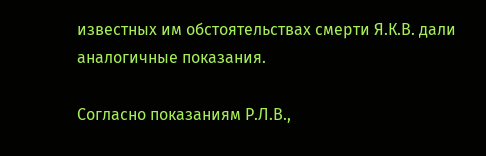известных им обстоятельствах смерти Я.К.В. дали аналогичные показания.

Согласно показаниям Р.Л.В.,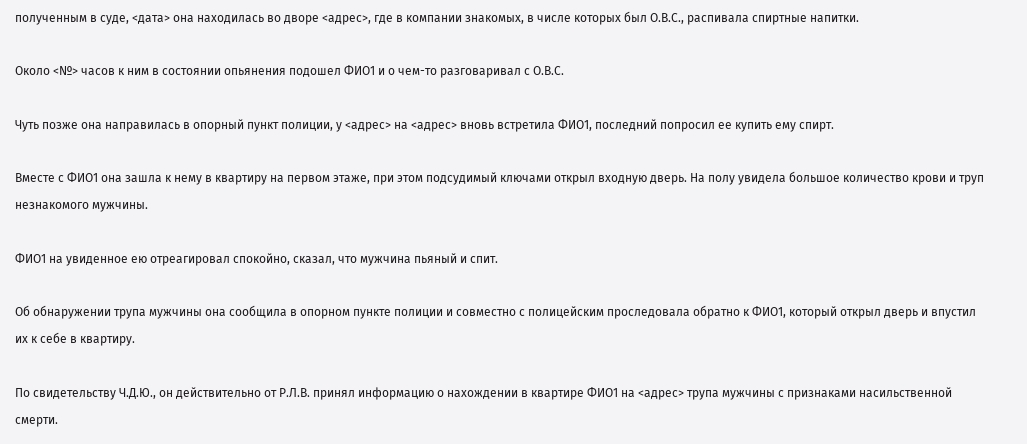полученным в суде, <дата> она находилась во дворе <адрес>, где в компании знакомых, в числе которых был О.В.С., распивала спиртные напитки.

Около <№> часов к ним в состоянии опьянения подошел ФИО1 и о чем-то разговаривал с О.В.С.

Чуть позже она направилась в опорный пункт полиции, у <адрес> на <адрес> вновь встретила ФИО1, последний попросил ее купить ему спирт.

Вместе с ФИО1 она зашла к нему в квартиру на первом этаже, при этом подсудимый ключами открыл входную дверь. На полу увидела большое количество крови и труп незнакомого мужчины.

ФИО1 на увиденное ею отреагировал спокойно, сказал, что мужчина пьяный и спит.

Об обнаружении трупа мужчины она сообщила в опорном пункте полиции и совместно с полицейским проследовала обратно к ФИО1, который открыл дверь и впустил их к себе в квартиру.

По свидетельству Ч.Д.Ю., он действительно от Р.Л.В. принял информацию о нахождении в квартире ФИО1 на <адрес> трупа мужчины с признаками насильственной смерти.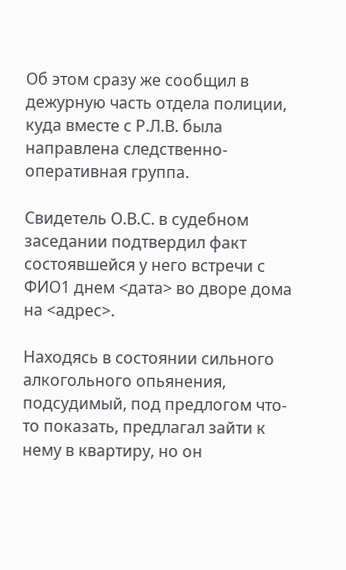Об этом сразу же сообщил в дежурную часть отдела полиции, куда вместе с Р.Л.В. была направлена следственно-оперативная группа.

Свидетель О.В.С. в судебном заседании подтвердил факт состоявшейся у него встречи с ФИО1 днем <дата> во дворе дома на <адрес>.

Находясь в состоянии сильного алкогольного опьянения, подсудимый, под предлогом что-то показать, предлагал зайти к нему в квартиру, но он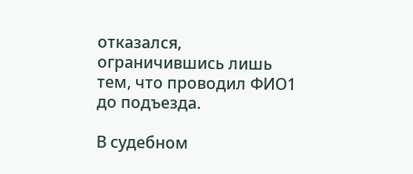отказался, ограничившись лишь тем, что проводил ФИО1 до подъезда.

В судебном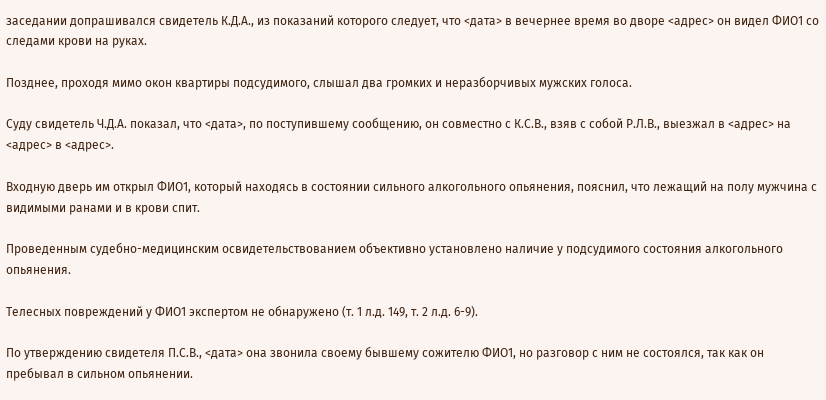заседании допрашивался свидетель К.Д.А., из показаний которого следует, что <дата> в вечернее время во дворе <адрес> он видел ФИО1 со следами крови на руках.

Позднее, проходя мимо окон квартиры подсудимого, слышал два громких и неразборчивых мужских голоса.

Суду свидетель Ч.Д.А. показал, что <дата>, по поступившему сообщению, он совместно с К.С.В., взяв с собой Р.Л.В., выезжал в <адрес> на <адрес> в <адрес>.

Входную дверь им открыл ФИО1, который находясь в состоянии сильного алкогольного опьянения, пояснил, что лежащий на полу мужчина с видимыми ранами и в крови спит.

Проведенным судебно-медицинским освидетельствованием объективно установлено наличие у подсудимого состояния алкогольного опьянения.

Телесных повреждений у ФИО1 экспертом не обнаружено (т. 1 л.д. 149, т. 2 л.д. 6-9).

По утверждению свидетеля П.С.В., <дата> она звонила своему бывшему сожителю ФИО1, но разговор с ним не состоялся, так как он пребывал в сильном опьянении.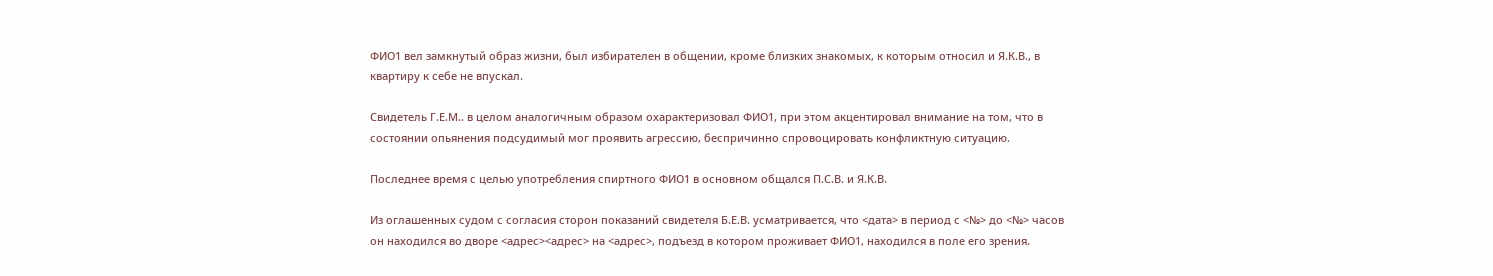ФИО1 вел замкнутый образ жизни, был избирателен в общении, кроме близких знакомых, к которым относил и Я.К.В., в квартиру к себе не впускал.

Свидетель Г.Е.М.. в целом аналогичным образом охарактеризовал ФИО1, при этом акцентировал внимание на том, что в состоянии опьянения подсудимый мог проявить агрессию, беспричинно спровоцировать конфликтную ситуацию.

Последнее время с целью употребления спиртного ФИО1 в основном общался П.С.В. и Я.К.В.

Из оглашенных судом с согласия сторон показаний свидетеля Б.Е.В. усматривается, что <дата> в период с <№> до <№> часов он находился во дворе <адрес><адрес> на <адрес>, подъезд в котором проживает ФИО1, находился в поле его зрения.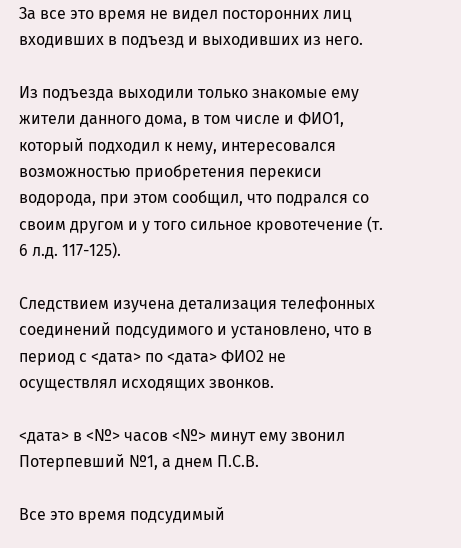За все это время не видел посторонних лиц входивших в подъезд и выходивших из него.

Из подъезда выходили только знакомые ему жители данного дома, в том числе и ФИО1, который подходил к нему, интересовался возможностью приобретения перекиси водорода, при этом сообщил, что подрался со своим другом и у того сильное кровотечение (т. 6 л.д. 117-125).

Следствием изучена детализация телефонных соединений подсудимого и установлено, что в период с <дата> по <дата> ФИО2 не осуществлял исходящих звонков.

<дата> в <№> часов <№> минут ему звонил Потерпевший №1, а днем П.С.В.

Все это время подсудимый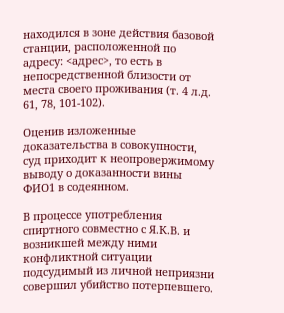находился в зоне действия базовой станции, расположенной по адресу: <адрес>, то есть в непосредственной близости от места своего проживания (т. 4 л.д. 61, 78, 101-102).

Оценив изложенные доказательства в совокупности, суд приходит к неопровержимому выводу о доказанности вины ФИО1 в содеянном.

В процессе употребления спиртного совместно с Я.К.В. и возникшей между ними конфликтной ситуации подсудимый из личной неприязни совершил убийство потерпевшего.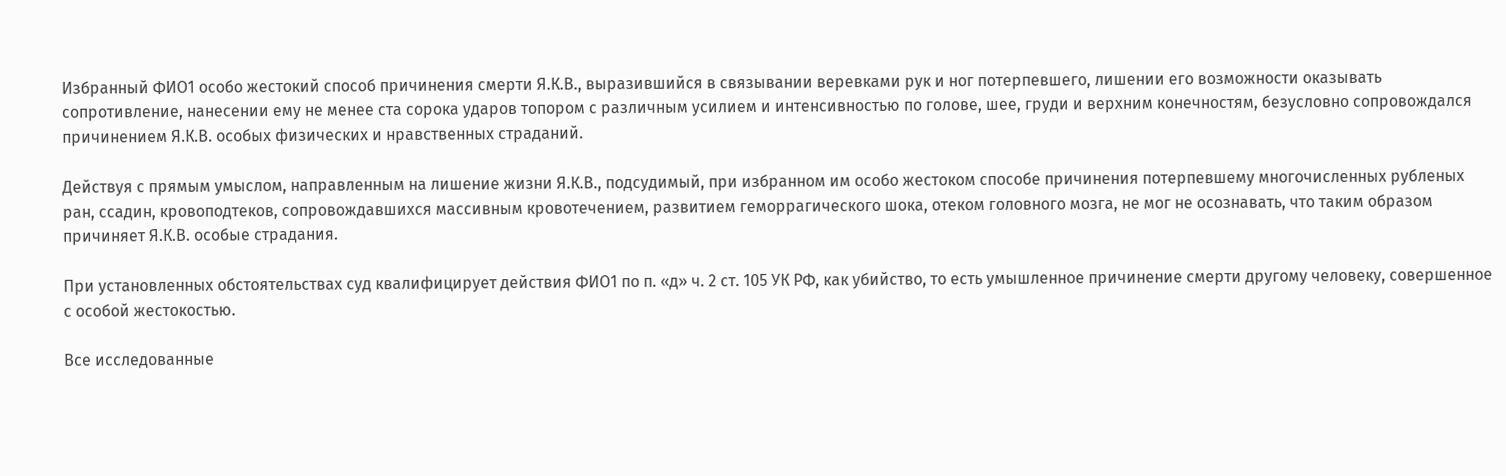Избранный ФИО1 особо жестокий способ причинения смерти Я.К.В., выразившийся в связывании веревками рук и ног потерпевшего, лишении его возможности оказывать сопротивление, нанесении ему не менее ста сорока ударов топором с различным усилием и интенсивностью по голове, шее, груди и верхним конечностям, безусловно сопровождался причинением Я.К.В. особых физических и нравственных страданий.

Действуя с прямым умыслом, направленным на лишение жизни Я.К.В., подсудимый, при избранном им особо жестоком способе причинения потерпевшему многочисленных рубленых ран, ссадин, кровоподтеков, сопровождавшихся массивным кровотечением, развитием геморрагического шока, отеком головного мозга, не мог не осознавать, что таким образом причиняет Я.К.В. особые страдания.

При установленных обстоятельствах суд квалифицирует действия ФИО1 по п. «д» ч. 2 ст. 105 УК РФ, как убийство, то есть умышленное причинение смерти другому человеку, совершенное с особой жестокостью.

Все исследованные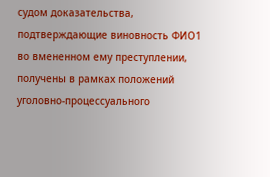судом доказательства, подтверждающие виновность ФИО1 во вмененном ему преступлении, получены в рамках положений уголовно-процессуального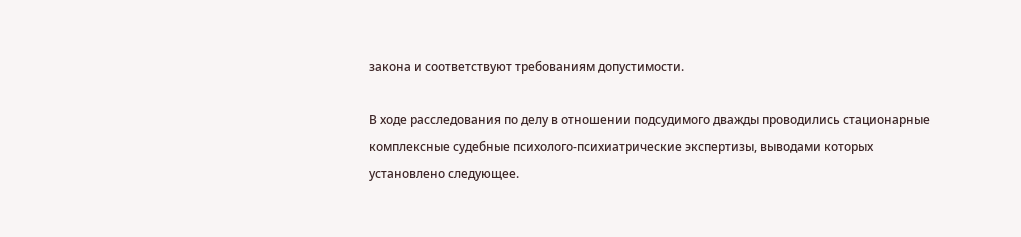закона и соответствуют требованиям допустимости.

В ходе расследования по делу в отношении подсудимого дважды проводились стационарные комплексные судебные психолого-психиатрические экспертизы, выводами которых установлено следующее.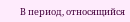В период, относящийся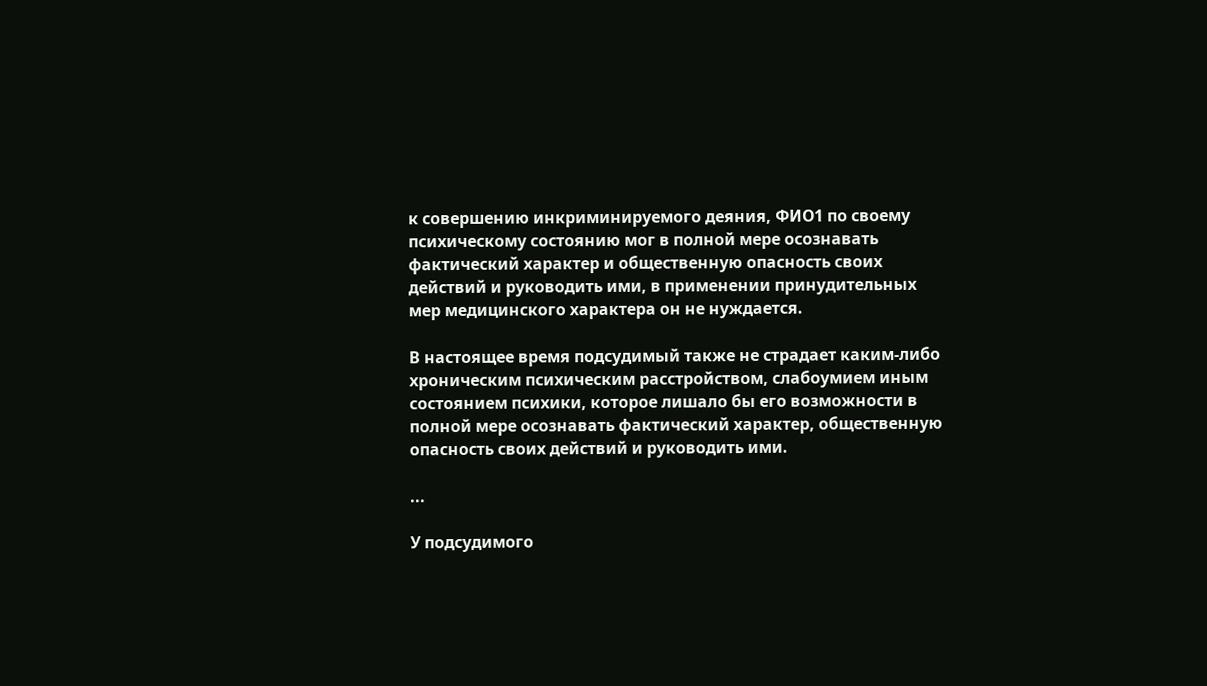к совершению инкриминируемого деяния, ФИО1 по своему психическому состоянию мог в полной мере осознавать фактический характер и общественную опасность своих действий и руководить ими, в применении принудительных мер медицинского характера он не нуждается.

В настоящее время подсудимый также не страдает каким-либо хроническим психическим расстройством, слабоумием иным состоянием психики, которое лишало бы его возможности в полной мере осознавать фактический характер, общественную опасность своих действий и руководить ими.

...

У подсудимого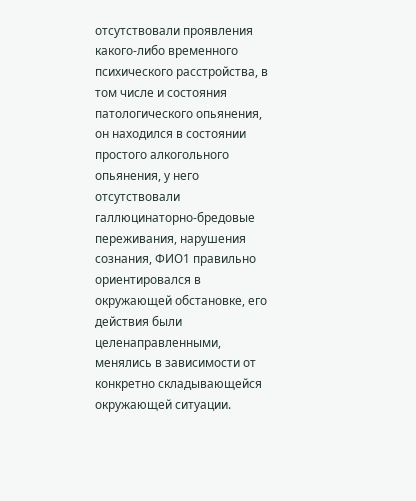отсутствовали проявления какого-либо временного психического расстройства, в том числе и состояния патологического опьянения, он находился в состоянии простого алкогольного опьянения, у него отсутствовали галлюцинаторно-бредовые переживания, нарушения сознания, ФИО1 правильно ориентировался в окружающей обстановке, его действия были целенаправленными, менялись в зависимости от конкретно складывающейся окружающей ситуации.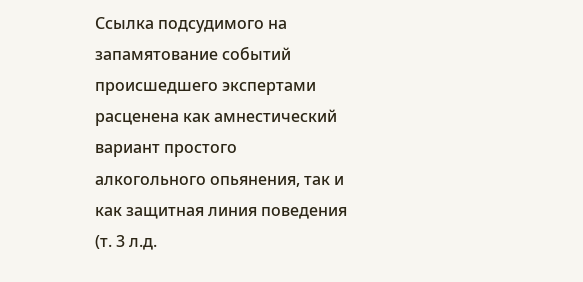Ссылка подсудимого на запамятование событий происшедшего экспертами расценена как амнестический вариант простого алкогольного опьянения, так и как защитная линия поведения (т. 3 л.д.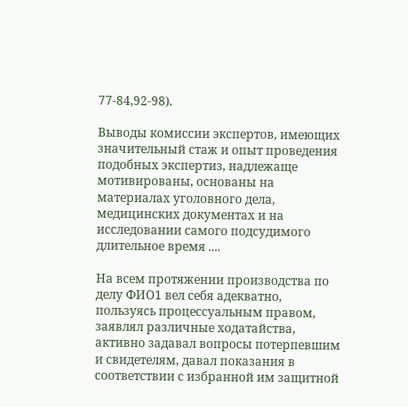77-84,92-98).

Выводы комиссии экспертов, имеющих значительный стаж и опыт проведения подобных экспертиз, надлежаще мотивированы, основаны на материалах уголовного дела, медицинских документах и на исследовании самого подсудимого длительное время ....

На всем протяжении производства по делу ФИО1 вел себя адекватно, пользуясь процессуальным правом, заявлял различные ходатайства, активно задавал вопросы потерпевшим и свидетелям, давал показания в соответствии с избранной им защитной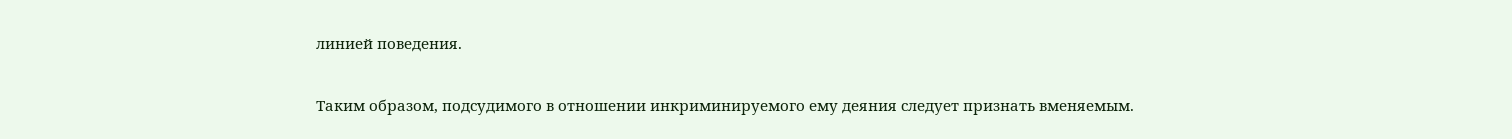линией поведения.

Таким образом, подсудимого в отношении инкриминируемого ему деяния следует признать вменяемым.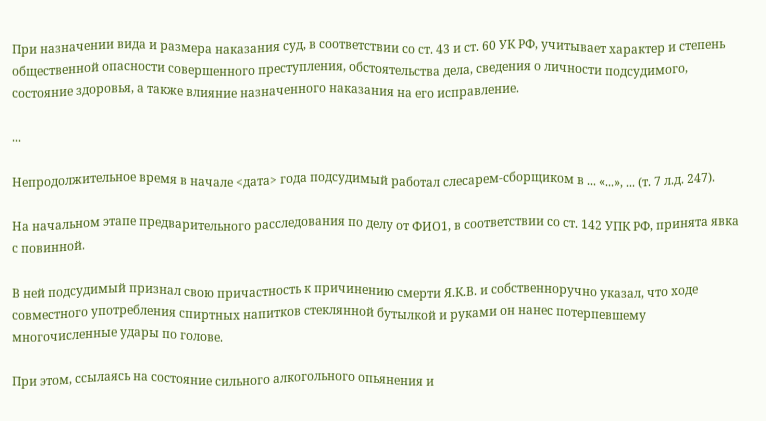При назначении вида и размера наказания суд, в соответствии со ст. 43 и ст. 60 УК РФ, учитывает характер и степень общественной опасности совершенного преступления, обстоятельства дела, сведения о личности подсудимого, состояние здоровья, а также влияние назначенного наказания на его исправление.

...

Непродолжительное время в начале <дата> года подсудимый работал слесарем-сборщиком в ... «...», ... (т. 7 л.д. 247).

На начальном этапе предварительного расследования по делу от ФИО1, в соответствии со ст. 142 УПК РФ, принята явка с повинной.

В ней подсудимый признал свою причастность к причинению смерти Я.К.В. и собственноручно указал, что ходе совместного употребления спиртных напитков стеклянной бутылкой и руками он нанес потерпевшему многочисленные удары по голове.

При этом, ссылаясь на состояние сильного алкогольного опьянения и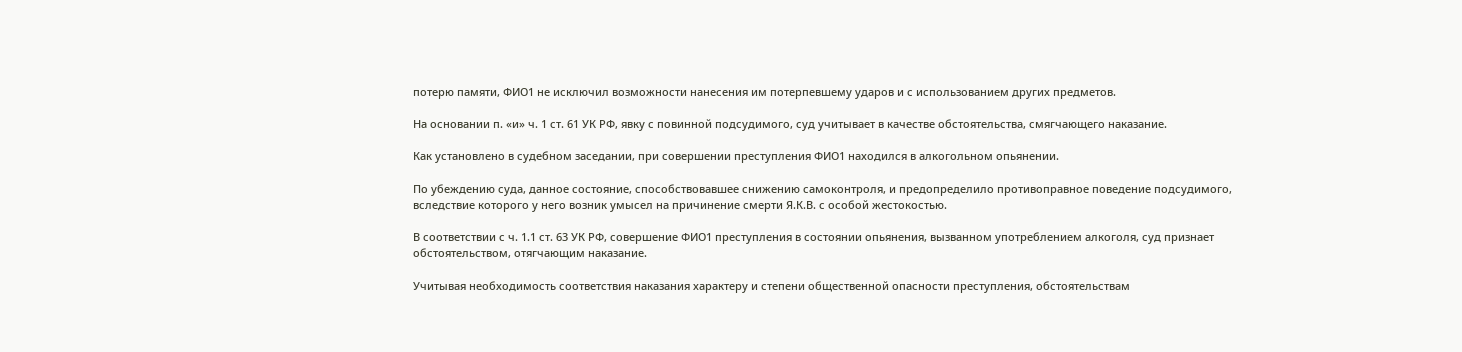потерю памяти, ФИО1 не исключил возможности нанесения им потерпевшему ударов и с использованием других предметов.

На основании п. «и» ч. 1 ст. 61 УК РФ, явку с повинной подсудимого, суд учитывает в качестве обстоятельства, смягчающего наказание.

Как установлено в судебном заседании, при совершении преступления ФИО1 находился в алкогольном опьянении.

По убеждению суда, данное состояние, способствовавшее снижению самоконтроля, и предопределило противоправное поведение подсудимого, вследствие которого у него возник умысел на причинение смерти Я.К.В. с особой жестокостью.

В соответствии с ч. 1.1 ст. 63 УК РФ, совершение ФИО1 преступления в состоянии опьянения, вызванном употреблением алкоголя, суд признает обстоятельством, отягчающим наказание.

Учитывая необходимость соответствия наказания характеру и степени общественной опасности преступления, обстоятельствам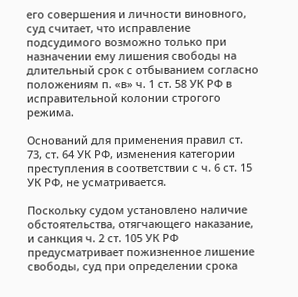его совершения и личности виновного, суд считает, что исправление подсудимого возможно только при назначении ему лишения свободы на длительный срок с отбыванием согласно положениям п. «в» ч. 1 ст. 58 УК РФ в исправительной колонии строгого режима.

Оснований для применения правил ст. 73, ст. 64 УК РФ, изменения категории преступления в соответствии с ч. 6 ст. 15 УК РФ, не усматривается.

Поскольку судом установлено наличие обстоятельства, отягчающего наказание, и санкция ч. 2 ст. 105 УК РФ предусматривает пожизненное лишение свободы, суд при определении срока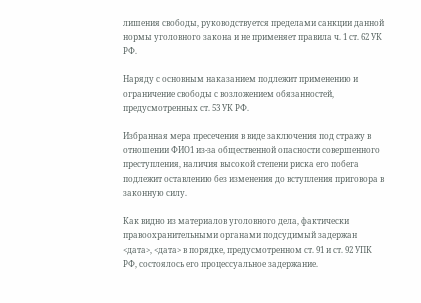лишения свободы, руководствуется пределами санкции данной нормы уголовного закона и не применяет правила ч. 1 ст. 62 УК РФ.

Наряду с основным наказанием подлежит применению и ограничение свободы с возложением обязанностей, предусмотренных ст. 53 УК РФ.

Избранная мера пресечения в виде заключения под стражу в отношении ФИО1 из-за общественной опасности совершенного преступления, наличия высокой степени риска его побега подлежит оставлению без изменения до вступления приговора в законную силу.

Как видно из материалов уголовного дела, фактически правоохранительными органами подсудимый задержан <дата>, <дата> в порядке, предусмотренном ст. 91 и ст. 92 УПК РФ, состоялось его процессуальное задержание.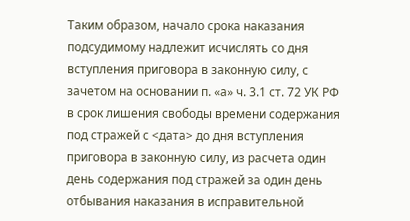Таким образом, начало срока наказания подсудимому надлежит исчислять со дня вступления приговора в законную силу, с зачетом на основании п. «а» ч. 3.1 ст. 72 УК РФ в срок лишения свободы времени содержания под стражей с <дата> до дня вступления приговора в законную силу, из расчета один день содержания под стражей за один день отбывания наказания в исправительной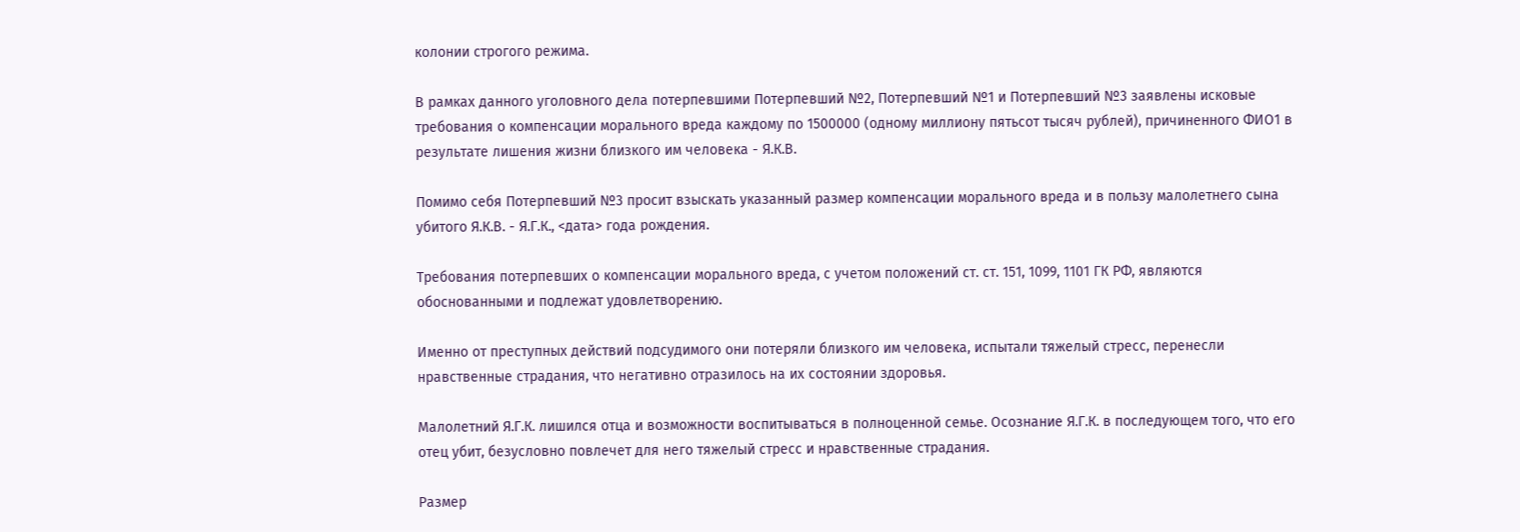колонии строгого режима.

В рамках данного уголовного дела потерпевшими Потерпевший №2, Потерпевший №1 и Потерпевший №3 заявлены исковые требования о компенсации морального вреда каждому по 1500000 (одному миллиону пятьсот тысяч рублей), причиненного ФИО1 в результате лишения жизни близкого им человека - Я.К.В.

Помимо себя Потерпевший №3 просит взыскать указанный размер компенсации морального вреда и в пользу малолетнего сына убитого Я.К.В. - Я.Г.К., <дата> года рождения.

Требования потерпевших о компенсации морального вреда, с учетом положений ст. ст. 151, 1099, 1101 ГК РФ, являются обоснованными и подлежат удовлетворению.

Именно от преступных действий подсудимого они потеряли близкого им человека, испытали тяжелый стресс, перенесли нравственные страдания, что негативно отразилось на их состоянии здоровья.

Малолетний Я.Г.К. лишился отца и возможности воспитываться в полноценной семье. Осознание Я.Г.К. в последующем того, что его отец убит, безусловно повлечет для него тяжелый стресс и нравственные страдания.

Размер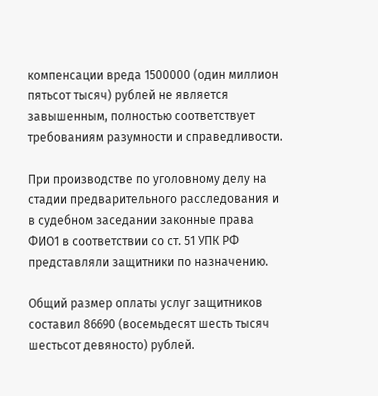компенсации вреда 1500000 (один миллион пятьсот тысяч) рублей не является завышенным, полностью соответствует требованиям разумности и справедливости.

При производстве по уголовному делу на стадии предварительного расследования и в судебном заседании законные права ФИО1 в соответствии со ст. 51 УПК РФ представляли защитники по назначению.

Общий размер оплаты услуг защитников составил 86690 (восемьдесят шесть тысяч шестьсот девяносто) рублей.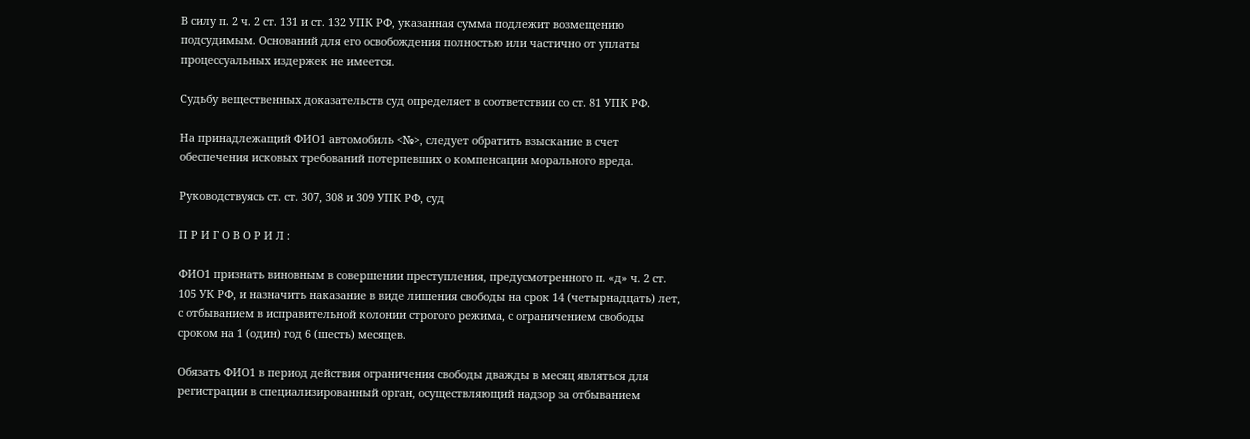В силу п. 2 ч. 2 ст. 131 и ст. 132 УПК РФ, указанная сумма подлежит возмещению подсудимым. Оснований для его освобождения полностью или частично от уплаты процессуальных издержек не имеется.

Судьбу вещественных доказательств суд определяет в соответствии со ст. 81 УПК РФ.

На принадлежащий ФИО1 автомобиль <№>, следует обратить взыскание в счет обеспечения исковых требований потерпевших о компенсации морального вреда.

Руководствуясь ст. ст. 307, 308 и 309 УПК РФ, суд

П Р И Г О В О Р И Л :

ФИО1 признать виновным в совершении преступления, предусмотренного п. «д» ч. 2 ст. 105 УК РФ, и назначить наказание в виде лишения свободы на срок 14 (четырнадцать) лет, с отбыванием в исправительной колонии строгого режима, с ограничением свободы сроком на 1 (один) год 6 (шесть) месяцев.

Обязать ФИО1 в период действия ограничения свободы дважды в месяц являться для регистрации в специализированный орган, осуществляющий надзор за отбыванием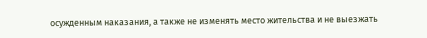осужденным наказания, а также не изменять место жительства и не выезжать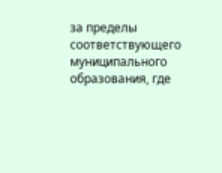за пределы соответствующего муниципального образования, где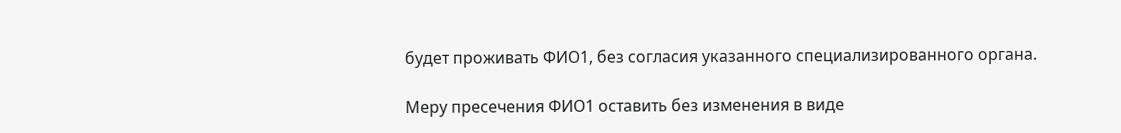будет проживать ФИО1, без согласия указанного специализированного органа.

Меру пресечения ФИО1 оставить без изменения в виде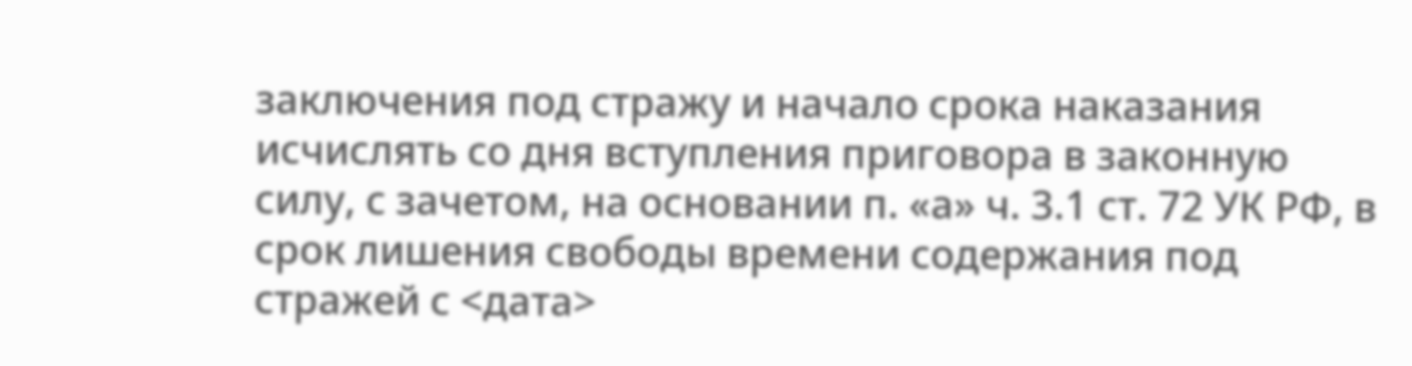заключения под стражу и начало срока наказания исчислять со дня вступления приговора в законную силу, с зачетом, на основании п. «а» ч. 3.1 ст. 72 УК РФ, в срок лишения свободы времени содержания под стражей с <дата>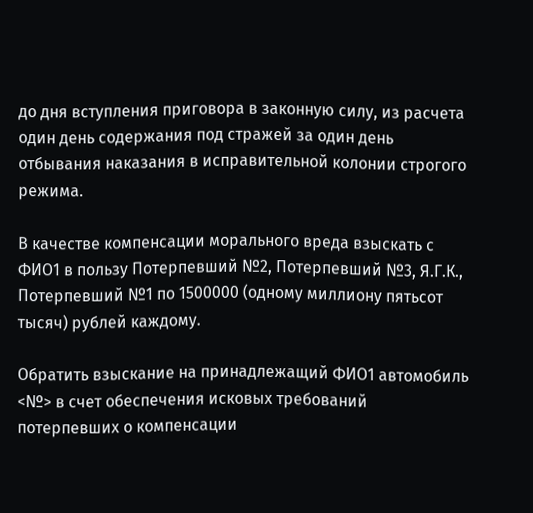до дня вступления приговора в законную силу, из расчета один день содержания под стражей за один день отбывания наказания в исправительной колонии строгого режима.

В качестве компенсации морального вреда взыскать с ФИО1 в пользу Потерпевший №2, Потерпевший №3, Я.Г.К., Потерпевший №1 по 1500000 (одному миллиону пятьсот тысяч) рублей каждому.

Обратить взыскание на принадлежащий ФИО1 автомобиль <№> в счет обеспечения исковых требований потерпевших о компенсации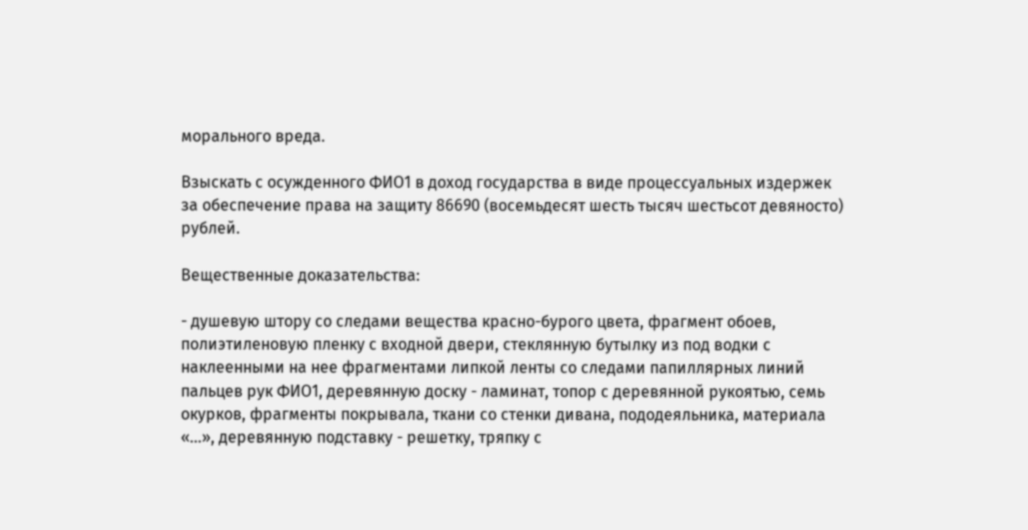морального вреда.

Взыскать с осужденного ФИО1 в доход государства в виде процессуальных издержек за обеспечение права на защиту 86690 (восемьдесят шесть тысяч шестьсот девяносто) рублей.

Вещественные доказательства:

- душевую штору со следами вещества красно-бурого цвета, фрагмент обоев, полиэтиленовую пленку с входной двери, стеклянную бутылку из под водки с наклеенными на нее фрагментами липкой ленты со следами папиллярных линий пальцев рук ФИО1, деревянную доску - ламинат, топор с деревянной рукоятью, семь окурков, фрагменты покрывала, ткани со стенки дивана, пододеяльника, материала «...», деревянную подставку - решетку, тряпку с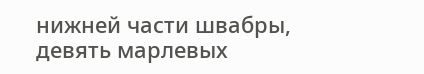нижней части швабры, девять марлевых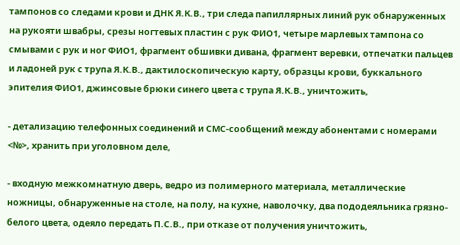тампонов со следами крови и ДНК Я.К.В., три следа папиллярных линий рук обнаруженных на рукояти швабры, срезы ногтевых пластин с рук ФИО1, четыре марлевых тампона со смывами с рук и ног ФИО1, фрагмент обшивки дивана, фрагмент веревки, отпечатки пальцев и ладоней рук с трупа Я.К.В., дактилоскопическую карту, образцы крови, буккального эпителия ФИО1, джинсовые брюки синего цвета с трупа Я.К.В., уничтожить,

- детализацию телефонных соединений и СМС-сообщений между абонентами с номерами <№>, хранить при уголовном деле,

- входную межкомнатную дверь, ведро из полимерного материала, металлические ножницы, обнаруженные на столе, на полу, на кухне, наволочку, два пододеяльника грязно-белого цвета, одеяло передать П.С.В., при отказе от получения уничтожить,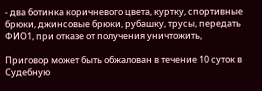- два ботинка коричневого цвета, куртку, спортивные брюки, джинсовые брюки, рубашку, трусы, передать ФИО1, при отказе от получения уничтожить,

Приговор может быть обжалован в течение 10 суток в Судебную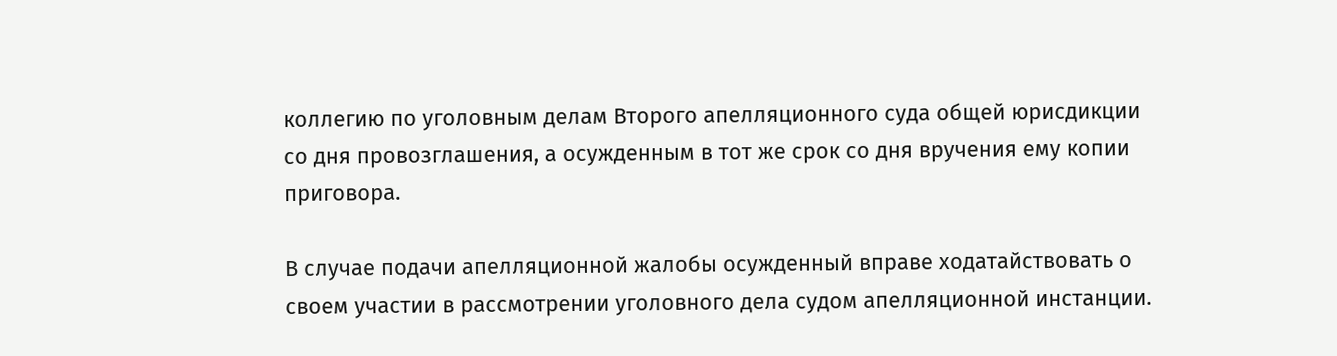коллегию по уголовным делам Второго апелляционного суда общей юрисдикции со дня провозглашения, а осужденным в тот же срок со дня вручения ему копии приговора.

В случае подачи апелляционной жалобы осужденный вправе ходатайствовать о своем участии в рассмотрении уголовного дела судом апелляционной инстанции.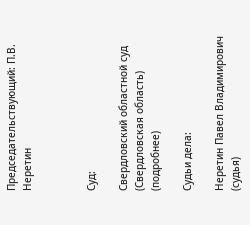Председательствующий: П.В. Неретин



Суд:

Свердловский областной суд (Свердловская область) (подробнее)

Судьи дела:

Неретин Павел Владимирович (судья)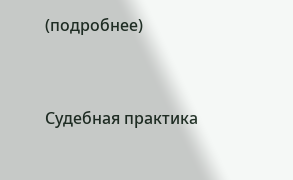(подробнее)


Судебная практика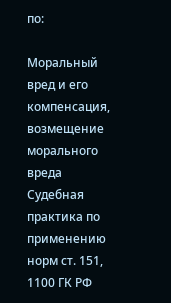по:

Моральный вред и его компенсация, возмещение морального вреда
Судебная практика по применению норм ст. 151, 1100 ГК РФ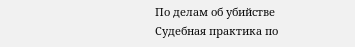По делам об убийстве
Судебная практика по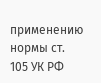применению нормы ст. 105 УК РФ